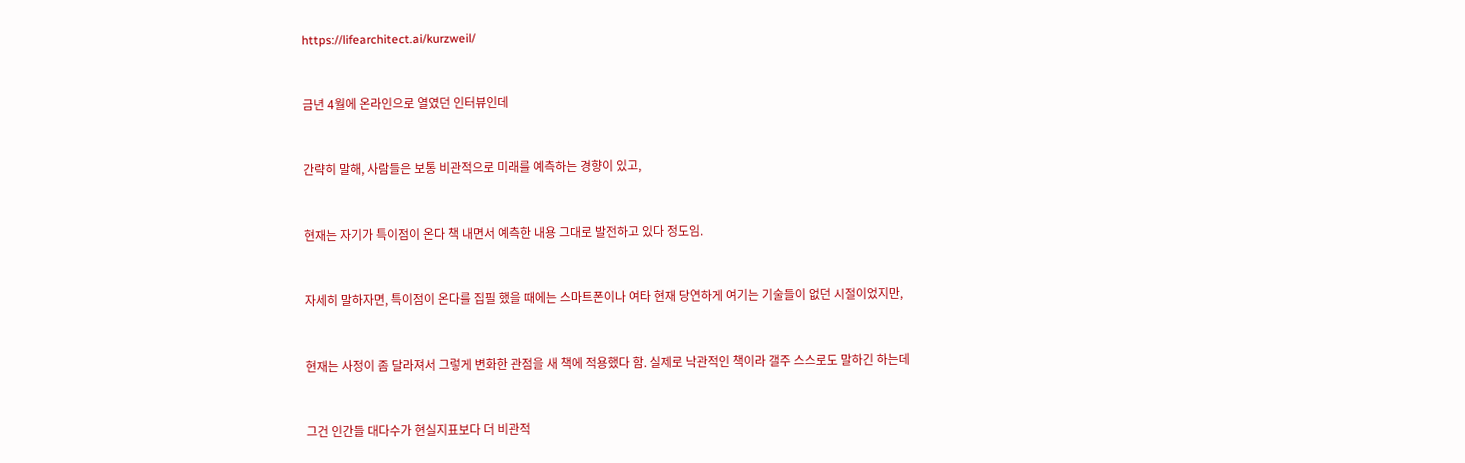https://lifearchitect.ai/kurzweil/


금년 4월에 온라인으로 열였던 인터뷰인데


간략히 말해, 사람들은 보통 비관적으로 미래를 예측하는 경향이 있고,


현재는 자기가 특이점이 온다 책 내면서 예측한 내용 그대로 발전하고 있다 정도임.


자세히 말하자면, 특이점이 온다를 집필 했을 때에는 스마트폰이나 여타 현재 당연하게 여기는 기술들이 없던 시절이었지만,


현재는 사정이 좀 달라져서 그렇게 변화한 관점을 새 책에 적용했다 함. 실제로 낙관적인 책이라 갤주 스스로도 말하긴 하는데


그건 인간들 대다수가 현실지표보다 더 비관적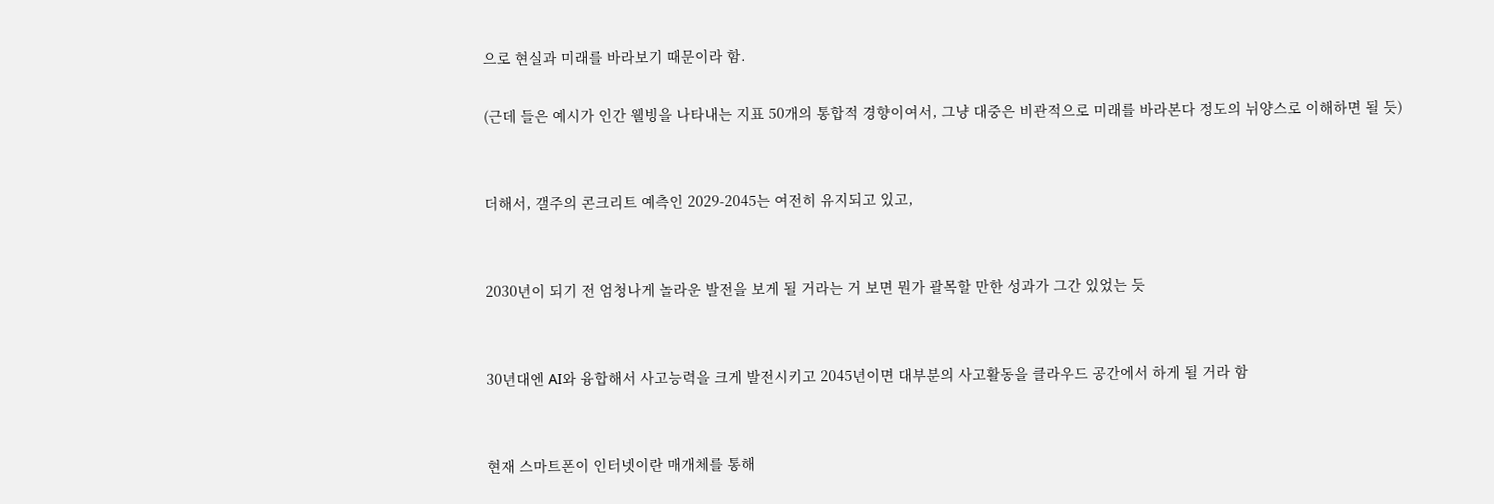으로 현실과 미래를 바라보기 때문이라 함.

(근데 들은 예시가 인간 웰빙을 나타내는 지표 50개의 통합적 경향이여서, 그냥 대중은 비관적으로 미래를 바라본다 정도의 뉘양스로 이해하면 될 듯)


더해서, 갤주의 콘크리트 예측인 2029-2045는 여전히 유지되고 있고,


2030년이 되기 전 엄청나게 놀라운 발전을 보게 될 거라는 거 보면 뭔가 괄목할 만한 성과가 그간 있었는 듯


30년대엔 AI와 융합해서 사고능력을 크게 발전시키고 2045년이면 대부분의 사고활동을 클라우드 공간에서 하게 될 거라 함


현재 스마트폰이 인터넷이란 매개체를 통해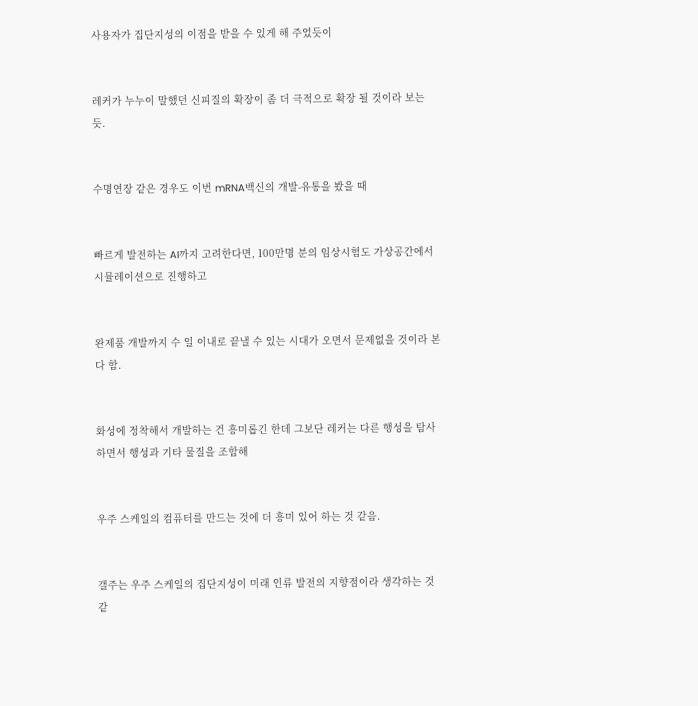사용자가 집단지성의 이점을 받을 수 있게 해 주었듯이


레커가 누누이 말했던 신피질의 확장이 좀 더 극적으로 확장 될 것이라 보는 듯.


수명연장 같은 경우도 이번 mRNA백신의 개발-유통을 봤을 때


빠르게 발전하는 AI까지 고려한다면, 100만명 분의 임상시험도 가상공간에서 시뮬레이션으로 진행하고


완제품 개발까지 수 일 이내로 끝낼 수 있는 시대가 오면서 문제없을 것이라 본다 함.


화성에 정착해서 개발하는 건 흥미롭긴 한데 그보단 레커는 다른 행성을 탐사하면서 행성과 기타 물질을 조합해


우주 스케일의 컴퓨터를 만드는 것에 더 흥미 있어 하는 것 같음.


갤주는 우주 스케일의 집단지성이 미래 인류 발전의 지향점이라 생각하는 것 같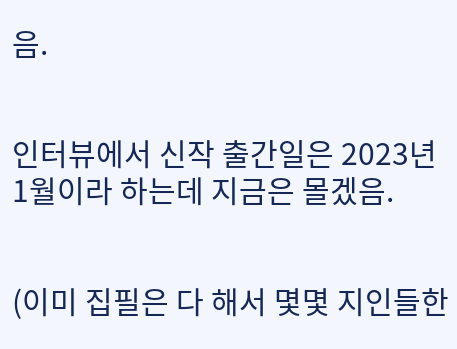음.


인터뷰에서 신작 출간일은 2023년 1월이라 하는데 지금은 몰겠음.


(이미 집필은 다 해서 몇몇 지인들한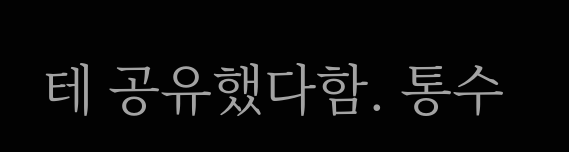테 공유했다함. 통수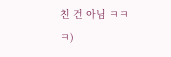친 건 아님 ㅋㅋㅋ)